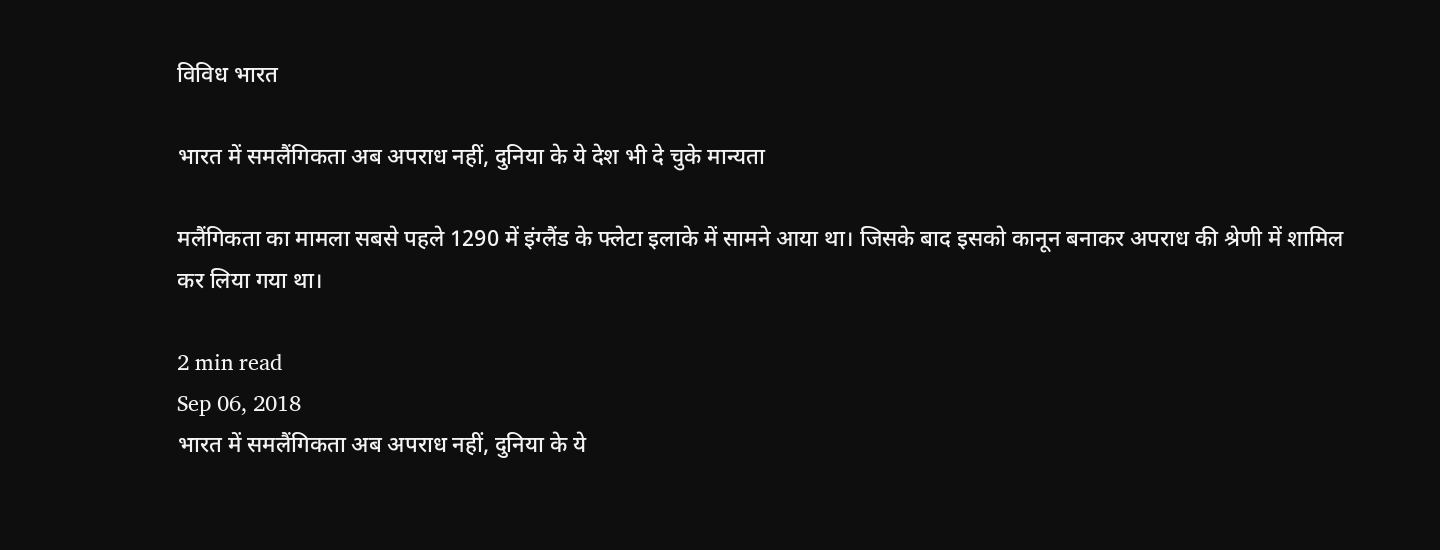विविध भारत

भारत में समलैंगिकता अब अपराध नहीं, दुनिया के ये देश भी दे चुके मान्यता

मलैंगिकता का मामला सबसे पहले 1290 में इंग्लैंड के फ्लेटा इलाके में सामने आया था। जिसके बाद इसको कानून बनाकर अपराध की श्रेणी में शामिल कर लिया गया था।

2 min read
Sep 06, 2018
भारत में समलैंगिकता अब अपराध नहीं, दुनिया के ये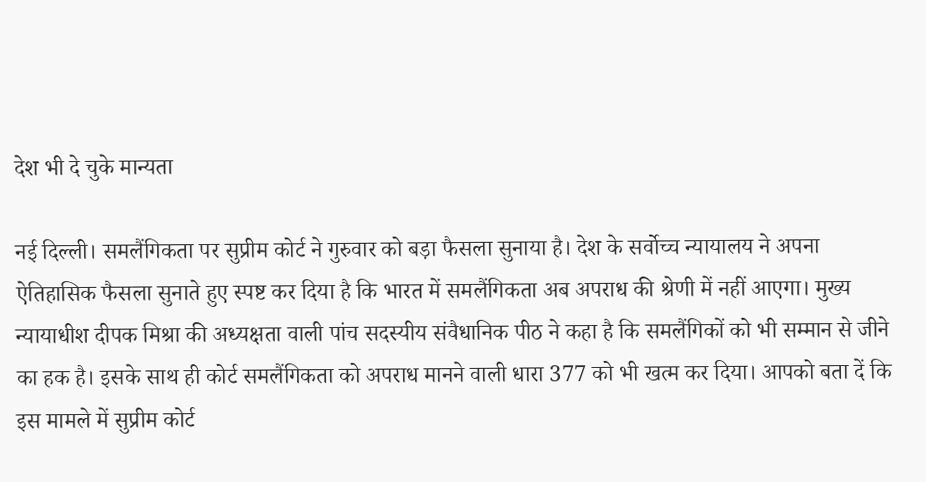देश भी दे चुके मान्यता

नई दिल्ली। समलैंगिकता पर सुप्रीम कोर्ट ने गुरुवार को बड़ा फैसला सुनाया है। देश के सर्वोच्च न्यायालय ने अपना ऐतिहासिक फैसला सुनाते हुए स्पष्ट कर दिया है कि भारत में समलैंगिकता अब अपराध की श्रेणी में नहीं आएगा। मुख्य न्यायाधीश दीपक मिश्रा की अध्यक्षता वाली पांच सदस्यीय संवैधानिक पीठ ने कहा है कि समलैंगिकों को भी सम्मान से जीने का हक है। इसके साथ ही कोर्ट समलैंगिकता को अपराध मानने वाली धारा 377 को भी खत्म कर दिया। आपको बता दें कि इस मामले में सुप्रीम कोर्ट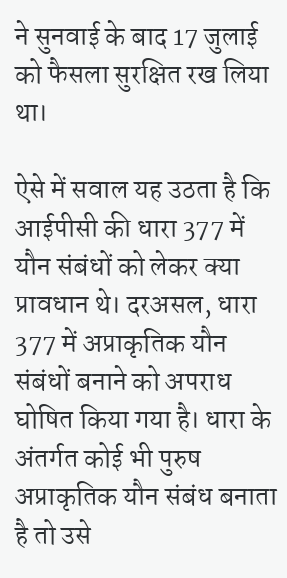ने सुनवाई के बाद 17 जुलाई को फैसला सुरक्षित रख लिया था।

ऐसे में सवाल यह उठता है कि आईपीसी की धारा 377 में यौन संबंधों को लेकर क्या प्रावधान थे। दरअसल, धारा 377 में अप्राकृतिक यौन संबंधों बनाने को अपराध घोषित किया गया है। धारा के अंतर्गत कोई भी पुरुष अप्राकृतिक यौन संबंध बनाता है तो उसे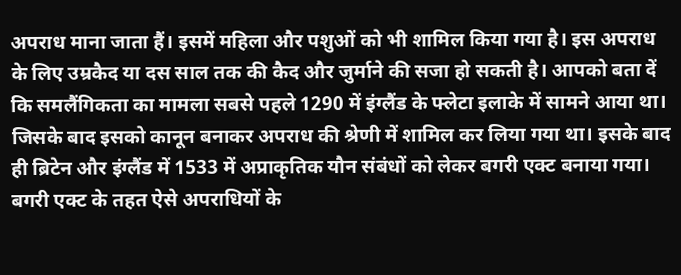अपराध माना जाता हैं। इसमें महिला और पशुओं को भी शामिल किया गया है। इस अपराध के लिए उम्रकैद या दस साल तक की कैद और जुर्माने की सजा हो सकती है। आपको बता दें कि समलैंगिकता का मामला सबसे पहले 1290 में इंग्लैंड के फ्लेटा इलाके में सामने आया था। जिसके बाद इसको कानून बनाकर अपराध की श्रेणी में शामिल कर लिया गया था। इसके बाद ही ब्रिटेन और इंग्लैंड में 1533 में अप्राकृतिक यौन संबंधों को लेकर बगरी एक्ट बनाया गया। बगरी एक्ट के तहत ऐसे अपराधियों के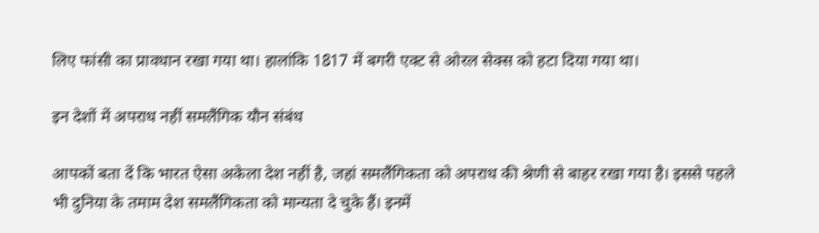लिए फांसी का प्रावधान रखा गया था। हालांकि 1817 में बगरी एक्ट से ओरल सेक्स को हटा दिया गया था।

इन देशों में अपराध नहीं समलैंगिक यौन संबंध

आपकों बता दें कि भारत ऐसा अकेला देश नहीं है, जहां समलैंगिकता को अपराध की श्रेणी से बाहर रखा गया है। इससे पहले भी दुनिया के तमाम देश समलैंगिकता को मान्यता दे चुके हैं। इनमें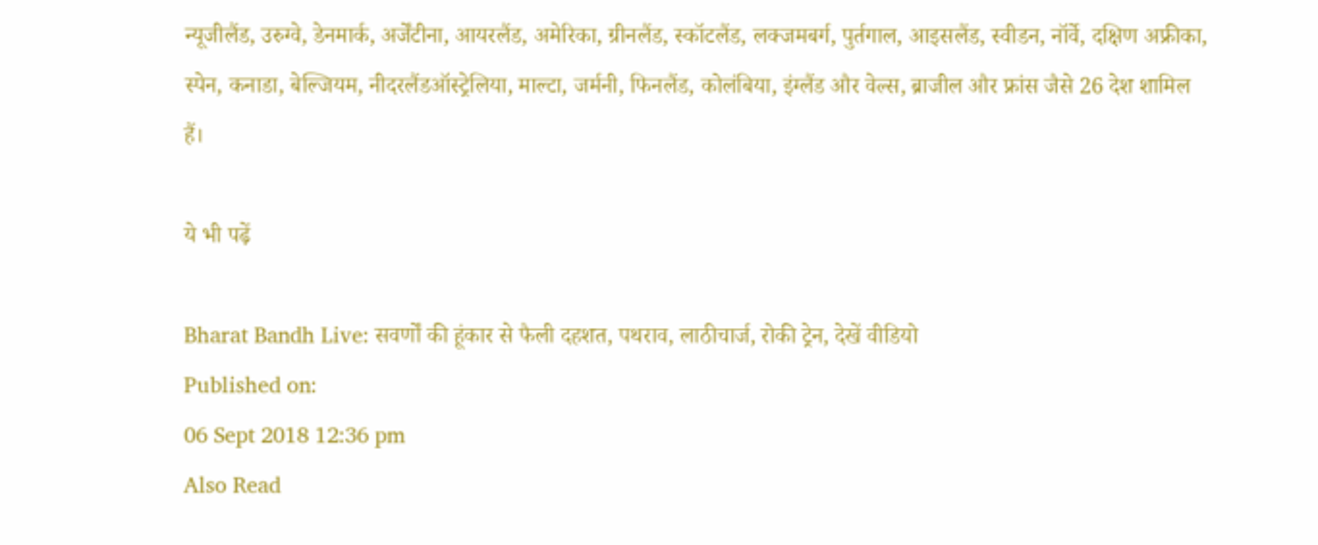न्यूजीलैंड, उरुग्वे, डेनमार्क, अर्जेंटीना, आयरलैंड, अमेरिका, ग्रीनलैंड, स्कॉटलैंड, लक्जमबर्ग, पुर्तगाल, आइसलैंड, स्वीडन, नॉर्वे, दक्षिण अफ्रीका, स्पेन, कनाडा, बेल्जियम, नीदरलैंडऑस्ट्रेलिया, माल्टा, जर्मनी, फिनलैंड, कोलंबिया, इंग्लैंड और वेल्स, ब्राजील और फ्रांस जैसे 26 देश शामिल हैं।

ये भी पढ़ें

Bharat Bandh Live: सवर्णों की हूंकार से फैली दहशत, पथराव, लाठीचार्ज, रोकी ट्रेन, देखें वीडियो
Published on:
06 Sept 2018 12:36 pm
Also Read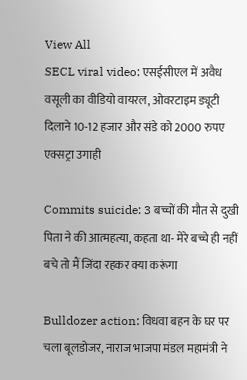View All
SECL viral video: एसईसीएल में अवैध वसूली का वीडियो वायरल, ओवरटाइम ड्यूटी दिलाने 10-12 हजार और संडे को 2000 रुपए एक्सट्रा उगाही

Commits suicide: 3 बच्चों की मौत से दुखी पिता ने की आत्महत्या, कहता था- मेरे बच्चे ही नहीं बचे तो मैं जिंदा रहकर क्या करूंगा

Bulldozer action: विधवा बहन के घर पर चला बूलडोजर, नाराज भाजपा मंडल महामंत्री ने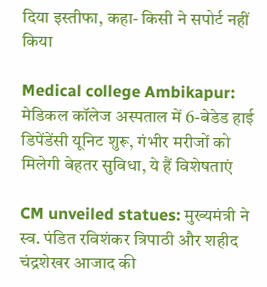दिया इस्तीफा, कहा- किसी ने सपोर्ट नहीं किया

Medical college Ambikapur: मेडिकल कॉलेज अस्पताल में 6-बेडेड हाई डिपेंडेंसी यूनिट शुरू, गंभीर मरीजों को मिलेगी बेहतर सुविधा, ये हैं विशेषताएं

CM unveiled statues: मुख्यमंत्री ने स्व. पंडित रविशंकर त्रिपाठी और शहीद चंद्रशेखर आजाद की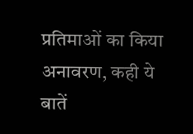प्रतिमाओं का किया अनावरण, कही ये बातें